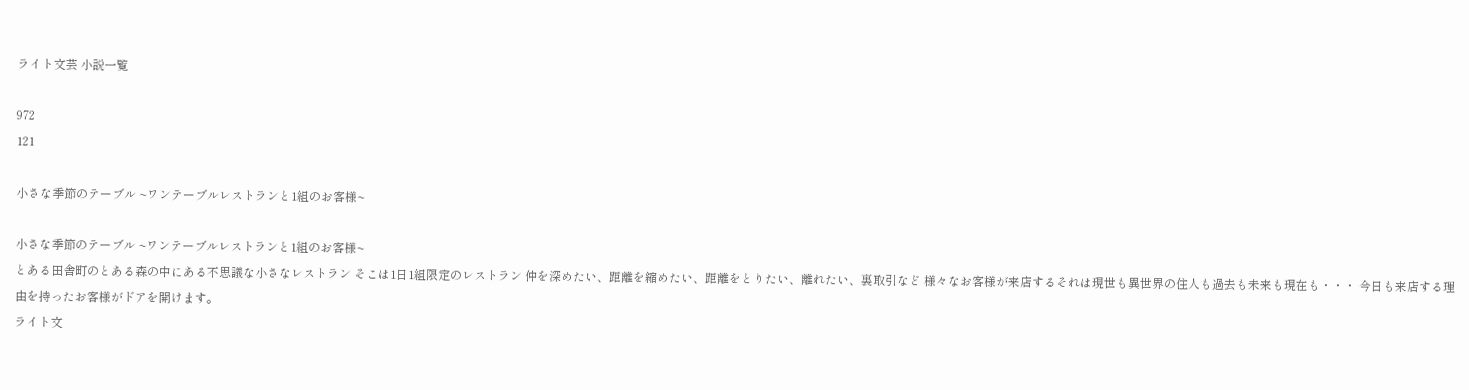ライト文芸 小説一覧

972
121

小さな季節のテーブル ~ワンテーブルレストランと1組のお客様~

小さな季節のテーブル ~ワンテーブルレストランと1組のお客様~
とある田舎町のとある森の中にある不思議な小さなレストラン そこは1日1組限定のレストラン 仲を深めたい、距離を縮めたい、距離をとりたい、離れたい、裏取引など 様々なお客様が来店するそれは現世も異世界の住人も過去も未来も現在も・・・ 今日も来店する理由を持ったお客様がドアを開けます。
ライト文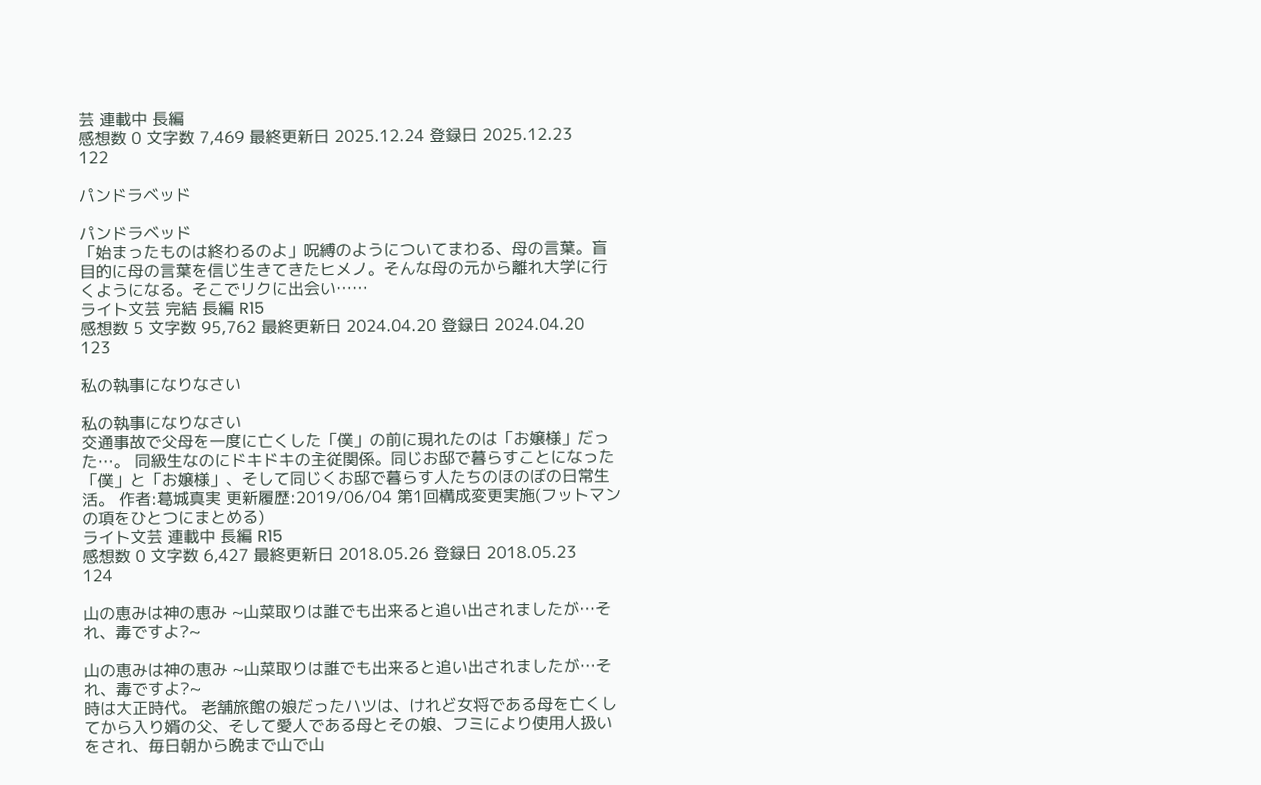芸 連載中 長編
感想数 0 文字数 7,469 最終更新日 2025.12.24 登録日 2025.12.23
122

パンドラベッド

パンドラベッド
「始まったものは終わるのよ」呪縛のようについてまわる、母の言葉。盲目的に母の言葉を信じ生きてきたヒメノ。そんな母の元から離れ大学に行くようになる。そこでリクに出会い……
ライト文芸 完結 長編 R15
感想数 5 文字数 95,762 最終更新日 2024.04.20 登録日 2024.04.20
123

私の執事になりなさい

私の執事になりなさい
交通事故で父母を一度に亡くした「僕」の前に現れたのは「お嬢様」だった…。 同級生なのにドキドキの主従関係。同じお邸で暮らすことになった「僕」と「お嬢様」、そして同じくお邸で暮らす人たちのほのぼの日常生活。 作者:葛城真実 更新履歴:2019/06/04 第1回構成変更実施(フットマンの項をひとつにまとめる)
ライト文芸 連載中 長編 R15
感想数 0 文字数 6,427 最終更新日 2018.05.26 登録日 2018.05.23
124

山の恵みは神の恵み ~山菜取りは誰でも出来ると追い出されましたが…それ、毒ですよ?~

山の恵みは神の恵み ~山菜取りは誰でも出来ると追い出されましたが…それ、毒ですよ?~
時は大正時代。 老舗旅館の娘だったハツは、けれど女将である母を亡くしてから入り婿の父、そして愛人である母とその娘、フミにより使用人扱いをされ、毎日朝から晩まで山で山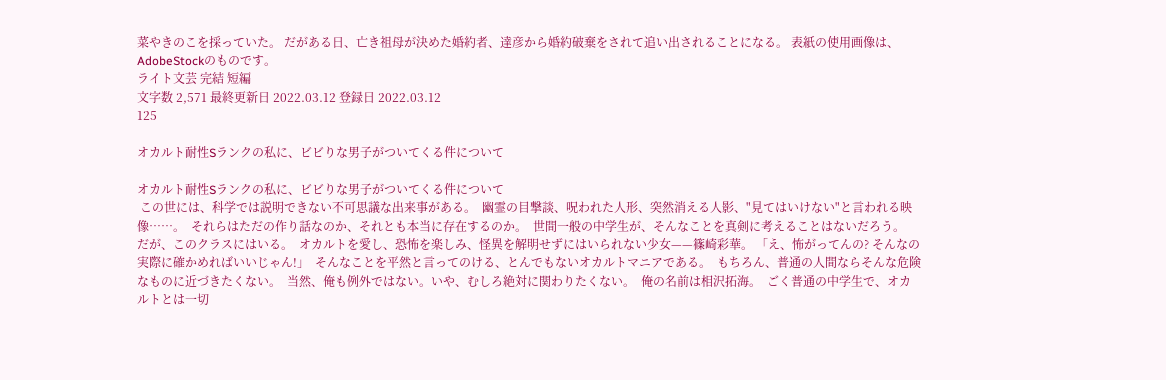菜やきのこを採っていた。 だがある日、亡き祖母が決めた婚約者、達彦から婚約破棄をされて追い出されることになる。 表紙の使用画像は、AdobeStockのものです。
ライト文芸 完結 短編
文字数 2,571 最終更新日 2022.03.12 登録日 2022.03.12
125

オカルト耐性Sランクの私に、ビビりな男子がついてくる件について

オカルト耐性Sランクの私に、ビビりな男子がついてくる件について
 この世には、科学では説明できない不可思議な出来事がある。  幽霊の目撃談、呪われた人形、突然消える人影、"見てはいけない"と言われる映像……。  それらはただの作り話なのか、それとも本当に存在するのか。  世間一般の中学生が、そんなことを真剣に考えることはないだろう。  だが、このクラスにはいる。  オカルトを愛し、恐怖を楽しみ、怪異を解明せずにはいられない少女——篠崎彩華。 「え、怖がってんの? そんなの実際に確かめればいいじゃん!」  そんなことを平然と言ってのける、とんでもないオカルトマニアである。  もちろん、普通の人間ならそんな危険なものに近づきたくない。  当然、俺も例外ではない。いや、むしろ絶対に関わりたくない。  俺の名前は相沢拓海。  ごく普通の中学生で、オカルトとは一切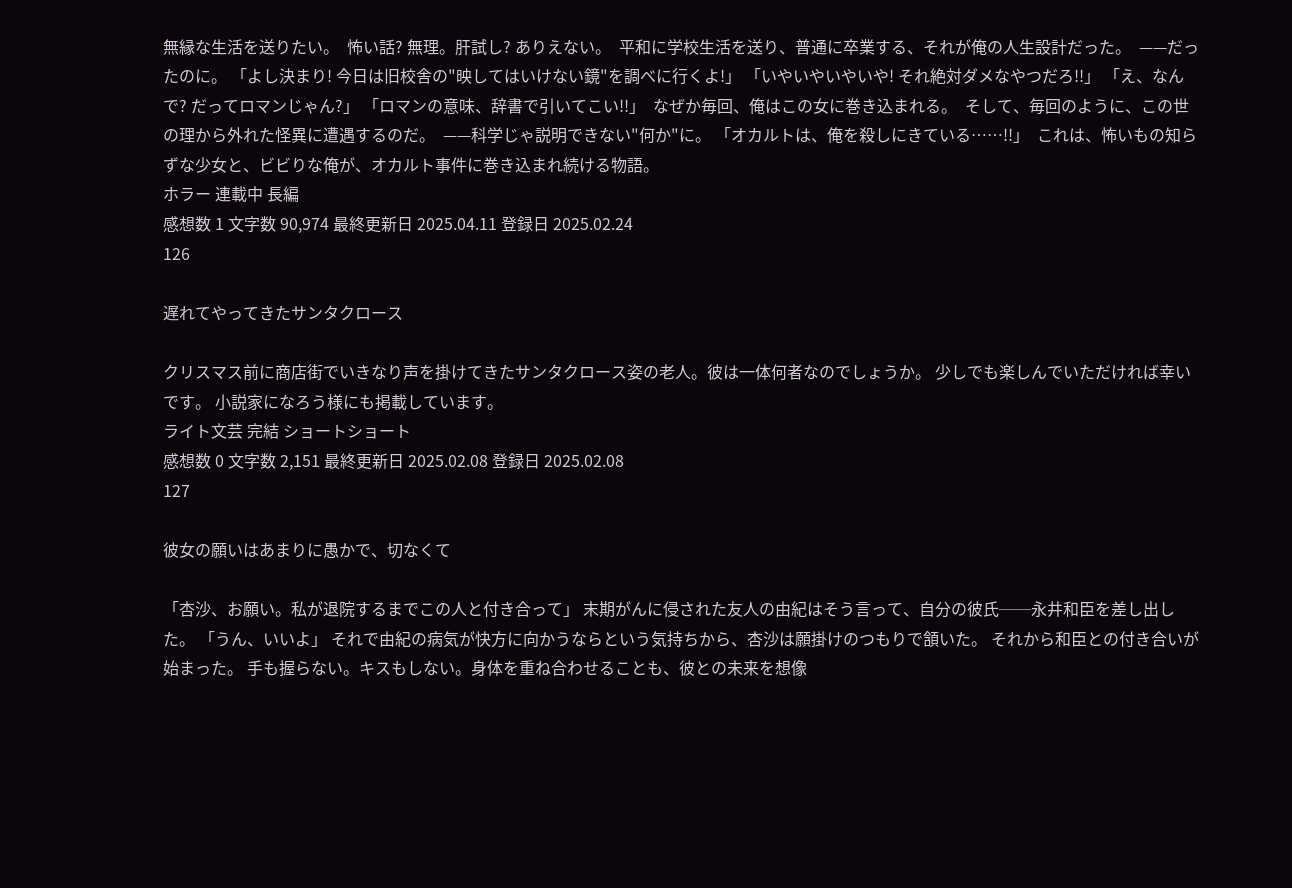無縁な生活を送りたい。  怖い話? 無理。肝試し? ありえない。  平和に学校生活を送り、普通に卒業する、それが俺の人生設計だった。  ——だったのに。 「よし決まり! 今日は旧校舎の"映してはいけない鏡"を調べに行くよ!」 「いやいやいやいや! それ絶対ダメなやつだろ!!」 「え、なんで? だってロマンじゃん?」 「ロマンの意味、辞書で引いてこい!!」  なぜか毎回、俺はこの女に巻き込まれる。  そして、毎回のように、この世の理から外れた怪異に遭遇するのだ。  ——科学じゃ説明できない"何か"に。 「オカルトは、俺を殺しにきている……!!」  これは、怖いもの知らずな少女と、ビビりな俺が、オカルト事件に巻き込まれ続ける物語。
ホラー 連載中 長編
感想数 1 文字数 90,974 最終更新日 2025.04.11 登録日 2025.02.24
126

遅れてやってきたサンタクロース

クリスマス前に商店街でいきなり声を掛けてきたサンタクロース姿の老人。彼は一体何者なのでしょうか。 少しでも楽しんでいただければ幸いです。 小説家になろう様にも掲載しています。
ライト文芸 完結 ショートショート
感想数 0 文字数 2,151 最終更新日 2025.02.08 登録日 2025.02.08
127

彼女の願いはあまりに愚かで、切なくて

「杏沙、お願い。私が退院するまでこの人と付き合って」 末期がんに侵された友人の由紀はそう言って、自分の彼氏──永井和臣を差し出した。 「うん、いいよ」 それで由紀の病気が快方に向かうならという気持ちから、杏沙は願掛けのつもりで頷いた。 それから和臣との付き合いが始まった。 手も握らない。キスもしない。身体を重ね合わせることも、彼との未来を想像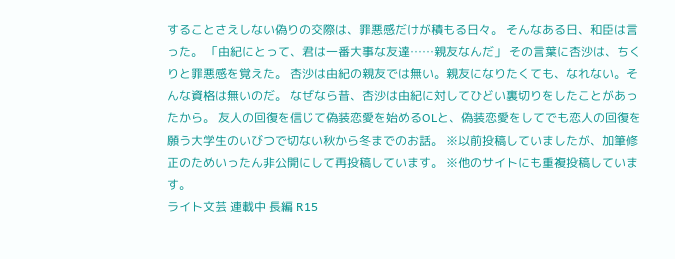することさえしない偽りの交際は、罪悪感だけが積もる日々。 そんなある日、和臣は言った。 「由紀にとって、君は一番大事な友達……親友なんだ」 その言葉に杏沙は、ちくりと罪悪感を覚えた。 杏沙は由紀の親友では無い。親友になりたくても、なれない。そんな資格は無いのだ。 なぜなら昔、杏沙は由紀に対してひどい裏切りをしたことがあったから。 友人の回復を信じて偽装恋愛を始めるOLと、偽装恋愛をしてでも恋人の回復を願う大学生のいびつで切ない秋から冬までのお話。 ※以前投稿していましたが、加筆修正のためいったん非公開にして再投稿しています。 ※他のサイトにも重複投稿しています。
ライト文芸 連載中 長編 R15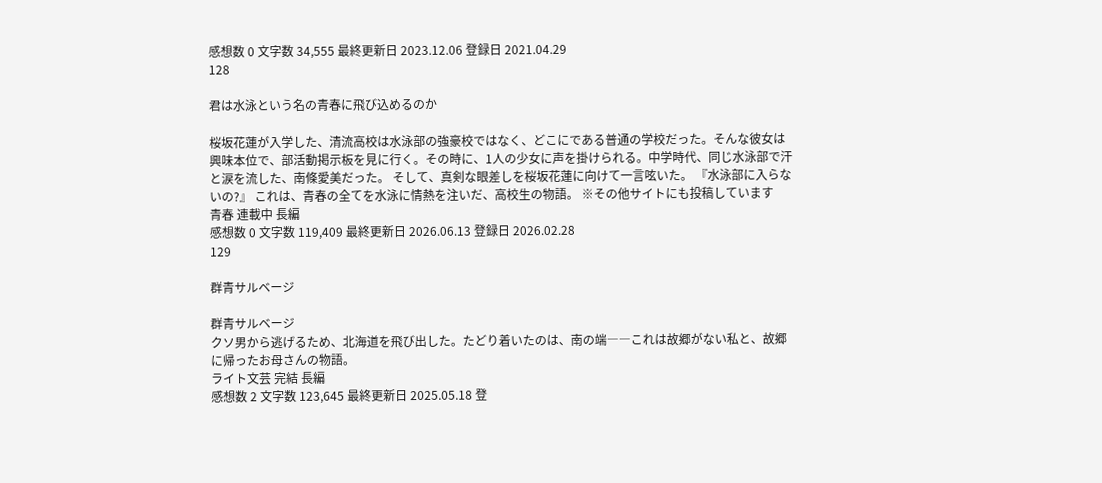感想数 0 文字数 34,555 最終更新日 2023.12.06 登録日 2021.04.29
128

君は水泳という名の青春に飛び込めるのか

桜坂花蓮が入学した、清流高校は水泳部の強豪校ではなく、どこにである普通の学校だった。そんな彼女は興味本位で、部活動掲示板を見に行く。その時に、1人の少女に声を掛けられる。中学時代、同じ水泳部で汗と涙を流した、南條愛美だった。 そして、真剣な眼差しを桜坂花蓮に向けて一言呟いた。 『水泳部に入らないの?』 これは、青春の全てを水泳に情熱を注いだ、高校生の物語。 ※その他サイトにも投稿しています
青春 連載中 長編
感想数 0 文字数 119,409 最終更新日 2026.06.13 登録日 2026.02.28
129

群青サルベージ

群青サルベージ
クソ男から逃げるため、北海道を飛び出した。たどり着いたのは、南の端――これは故郷がない私と、故郷に帰ったお母さんの物語。
ライト文芸 完結 長編
感想数 2 文字数 123,645 最終更新日 2025.05.18 登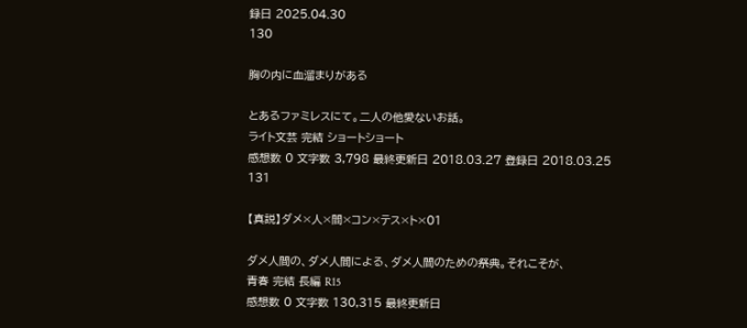録日 2025.04.30
130

胸の内に血溜まりがある

とあるファミレスにて。二人の他愛ないお話。
ライト文芸 完結 ショートショート
感想数 0 文字数 3,798 最終更新日 2018.03.27 登録日 2018.03.25
131

【真説】ダメ×人×間×コン×テス×ト×01

ダメ人間の、ダメ人間による、ダメ人間のための祭典。それこそが、
青春 完結 長編 R15
感想数 0 文字数 130,315 最終更新日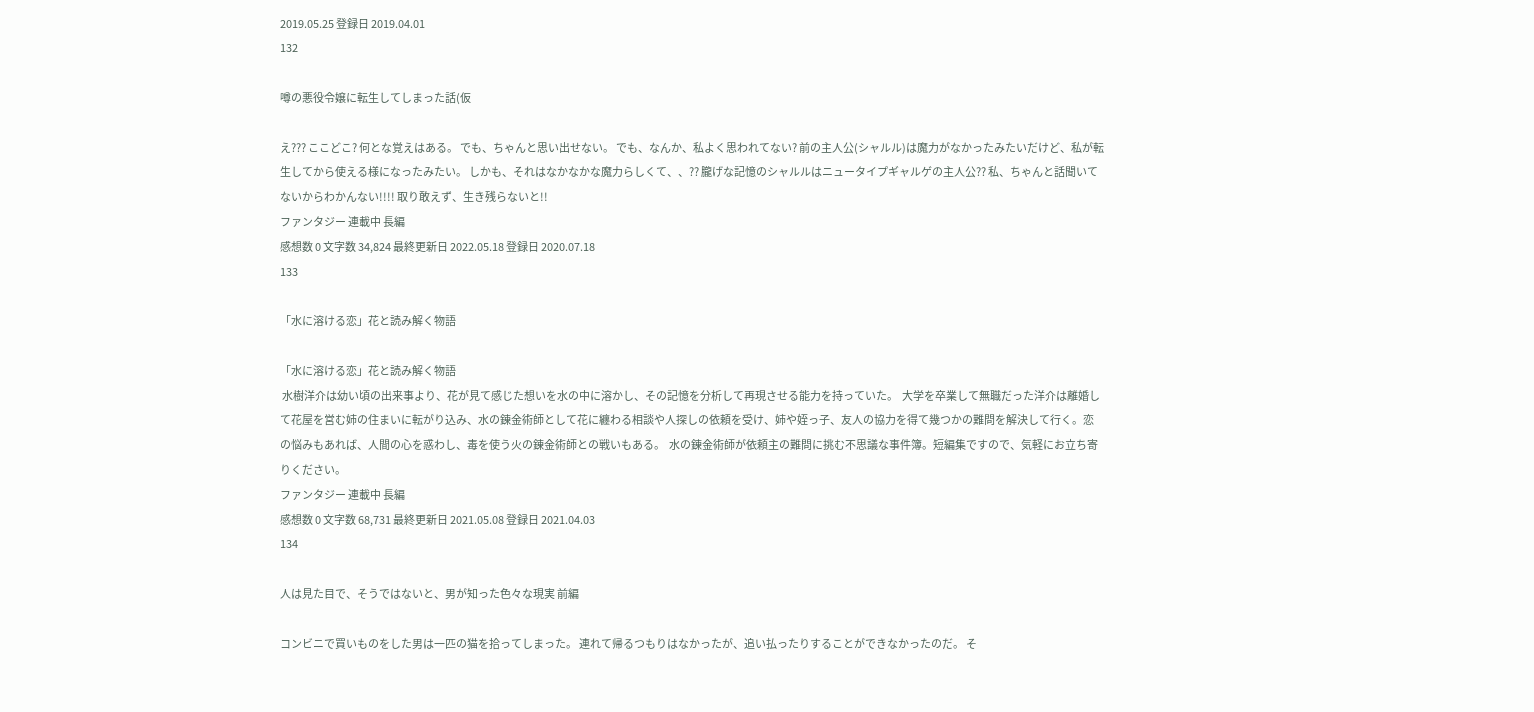2019.05.25 登録日 2019.04.01
132

噂の悪役令嬢に転生してしまった話(仮

え??? ここどこ? 何とな覚えはある。 でも、ちゃんと思い出せない。 でも、なんか、私よく思われてない? 前の主人公(シャルル)は魔力がなかったみたいだけど、私が転生してから使える様になったみたい。 しかも、それはなかなかな魔力らしくて、、?? 朧げな記憶のシャルルはニュータイプギャルゲの主人公?? 私、ちゃんと話聞いてないからわかんない!!!! 取り敢えず、生き残らないと!!
ファンタジー 連載中 長編
感想数 0 文字数 34,824 最終更新日 2022.05.18 登録日 2020.07.18
133

「水に溶ける恋」花と読み解く物語

「水に溶ける恋」花と読み解く物語
 水樹洋介は幼い頃の出来事より、花が見て感じた想いを水の中に溶かし、その記憶を分析して再現させる能力を持っていた。  大学を卒業して無職だった洋介は離婚して花屋を営む姉の住まいに転がり込み、水の錬金術師として花に纏わる相談や人探しの依頼を受け、姉や姪っ子、友人の協力を得て幾つかの難問を解決して行く。恋の悩みもあれば、人間の心を惑わし、毒を使う火の錬金術師との戦いもある。  水の錬金術師が依頼主の難問に挑む不思議な事件簿。短編集ですので、気軽にお立ち寄りください。
ファンタジー 連載中 長編
感想数 0 文字数 68,731 最終更新日 2021.05.08 登録日 2021.04.03
134

人は見た目で、そうではないと、男が知った色々な現実 前編

コンビニで買いものをした男は一匹の猫を拾ってしまった。 連れて帰るつもりはなかったが、追い払ったりすることができなかったのだ。 そ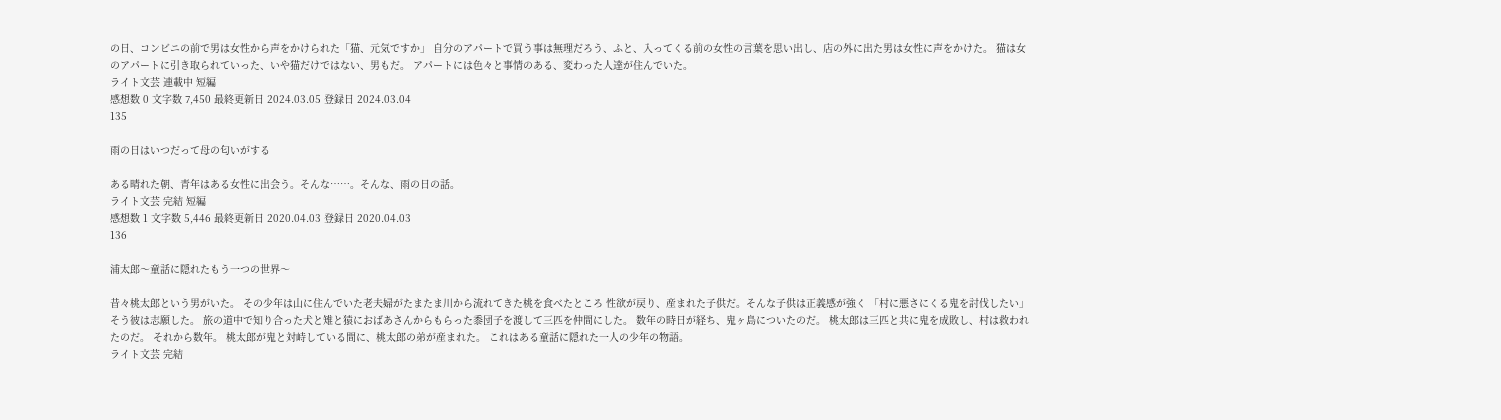の日、コンビニの前で男は女性から声をかけられた「猫、元気ですか」 自分のアパートで買う事は無理だろう、ふと、入ってくる前の女性の言葉を思い出し、店の外に出た男は女性に声をかけた。 猫は女のアパートに引き取られていった、いや猫だけではない、男もだ。 アパートには色々と事情のある、変わった人達が住んでいた。
ライト文芸 連載中 短編
感想数 0 文字数 7,450 最終更新日 2024.03.05 登録日 2024.03.04
135

雨の日はいつだって母の匂いがする

ある晴れた朝、青年はある女性に出会う。そんな……。そんな、雨の日の話。
ライト文芸 完結 短編
感想数 1 文字数 5,446 最終更新日 2020.04.03 登録日 2020.04.03
136

浦太郎〜童話に隠れたもう一つの世界〜

昔々桃太郎という男がいた。 その少年は山に住んでいた老夫婦がたまたま川から流れてきた桃を食べたところ 性欲が戻り、産まれた子供だ。そんな子供は正義感が強く 「村に悪さにくる鬼を討伐したい」 そう彼は志願した。 旅の道中で知り合った犬と雉と猿におばあさんからもらった黍団子を渡して三匹を仲間にした。 数年の時日が経ち、鬼ヶ島についたのだ。 桃太郎は三匹と共に鬼を成敗し、村は救われたのだ。 それから数年。 桃太郎が鬼と対峙している間に、桃太郎の弟が産まれた。 これはある童話に隠れた一人の少年の物語。
ライト文芸 完結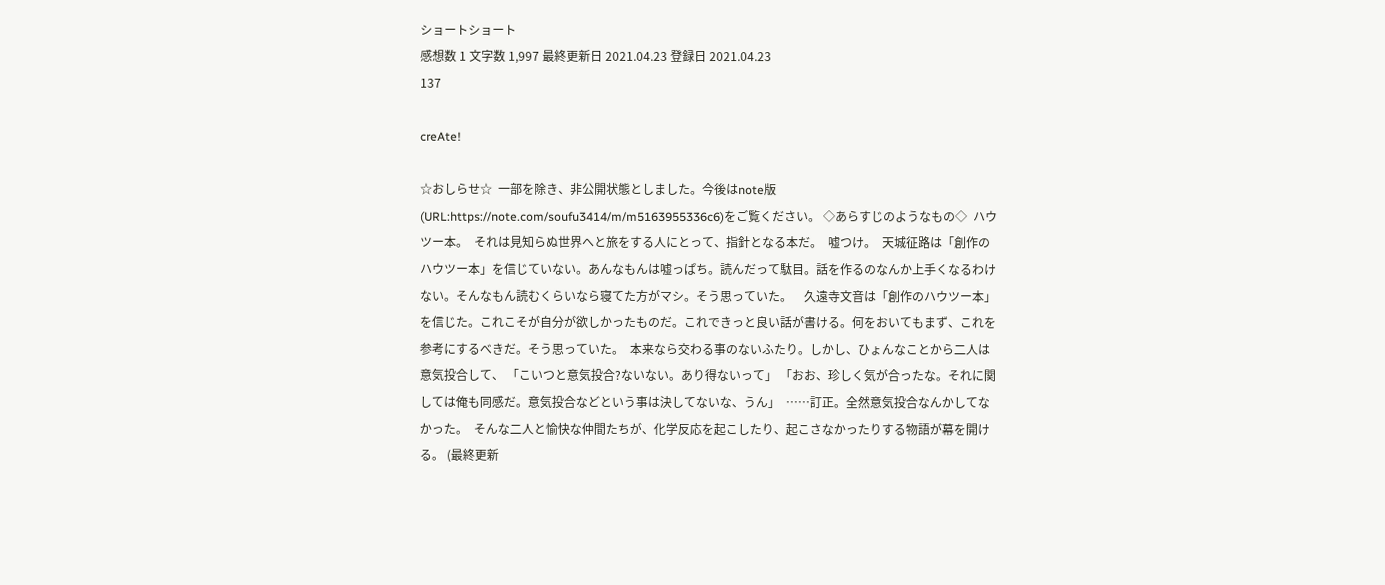ショートショート
感想数 1 文字数 1,997 最終更新日 2021.04.23 登録日 2021.04.23
137

creAte!

☆おしらせ☆  一部を除き、非公開状態としました。今後はnote版(URL:https://note.com/soufu3414/m/m5163955336c6)をご覧ください。 ◇あらすじのようなもの◇  ハウツー本。  それは見知らぬ世界へと旅をする人にとって、指針となる本だ。  嘘つけ。  天城征路は「創作のハウツー本」を信じていない。あんなもんは嘘っぱち。読んだって駄目。話を作るのなんか上手くなるわけない。そんなもん読むくらいなら寝てた方がマシ。そう思っていた。    久遠寺文音は「創作のハウツー本」を信じた。これこそが自分が欲しかったものだ。これできっと良い話が書ける。何をおいてもまず、これを参考にするべきだ。そう思っていた。  本来なら交わる事のないふたり。しかし、ひょんなことから二人は意気投合して、 「こいつと意気投合?ないない。あり得ないって」 「おお、珍しく気が合ったな。それに関しては俺も同感だ。意気投合などという事は決してないな、うん」  ……訂正。全然意気投合なんかしてなかった。  そんな二人と愉快な仲間たちが、化学反応を起こしたり、起こさなかったりする物語が幕を開ける。 (最終更新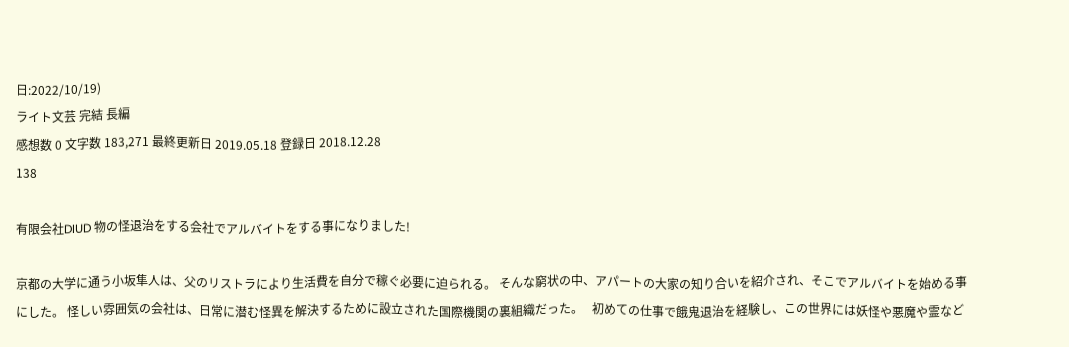日:2022/10/19)
ライト文芸 完結 長編
感想数 0 文字数 183,271 最終更新日 2019.05.18 登録日 2018.12.28
138

有限会社DIUD 物の怪退治をする会社でアルバイトをする事になりました!

京都の大学に通う小坂隼人は、父のリストラにより生活費を自分で稼ぐ必要に迫られる。 そんな窮状の中、アパートの大家の知り合いを紹介され、そこでアルバイトを始める事にした。 怪しい雰囲気の会社は、日常に潜む怪異を解決するために設立された国際機関の裏組織だった。   初めての仕事で餓鬼退治を経験し、この世界には妖怪や悪魔や霊など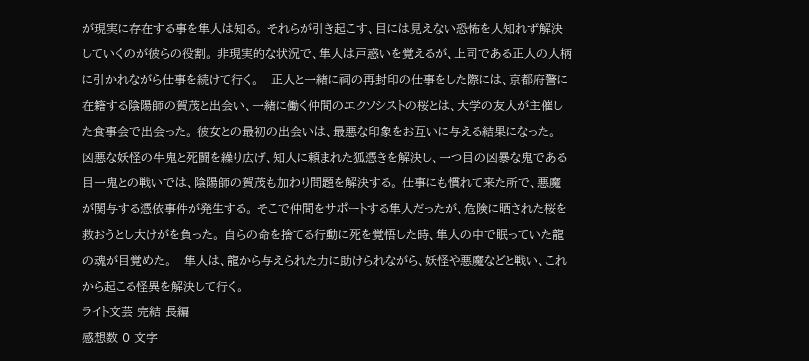が現実に存在する事を隼人は知る。 それらが引き起こす、目には見えない恐怖を人知れず解決していくのが彼らの役割。 非現実的な状況で、隼人は戸惑いを覚えるが、上司である正人の人柄に引かれながら仕事を続けて行く。   正人と一緒に祠の再封印の仕事をした際には、京都府警に在籍する陰陽師の賀茂と出会い、一緒に働く仲間のエクソシストの桜とは、大学の友人が主催した食事会で出会った。 彼女との最初の出会いは、最悪な印象をお互いに与える結果になった。   凶悪な妖怪の牛鬼と死闘を繰り広げ、知人に頼まれた狐憑きを解決し、一つ目の凶暴な鬼である目一鬼との戦いでは、陰陽師の賀茂も加わり問題を解決する。 仕事にも慣れて来た所で、悪魔が関与する憑依事件が発生する。 そこで仲間をサポートする隼人だったが、危険に晒された桜を救おうとし大けがを負った。 自らの命を捨てる行動に死を覚悟した時、隼人の中で眠っていた龍の魂が目覚めた。   隼人は、龍から与えられた力に助けられながら、妖怪や悪魔などと戦い、これから起こる怪異を解決して行く。
ライト文芸 完結 長編
感想数 0 文字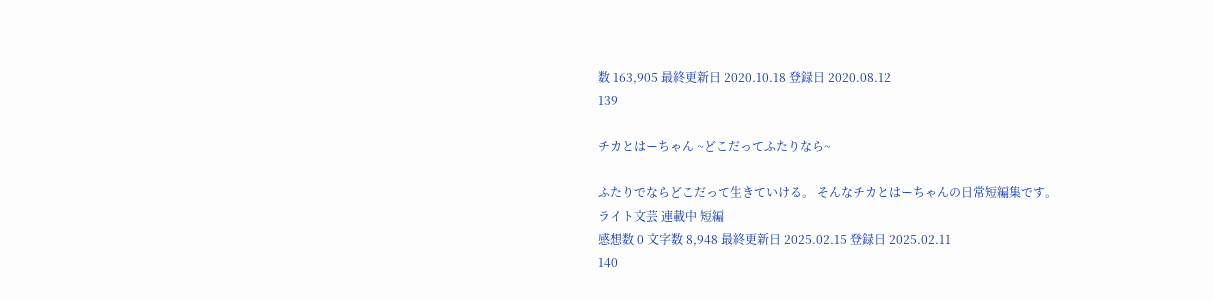数 163,905 最終更新日 2020.10.18 登録日 2020.08.12
139

チカとはーちゃん ~どこだってふたりなら~

ふたりでならどこだって生きていける。 そんなチカとはーちゃんの日常短編集です。
ライト文芸 連載中 短編
感想数 0 文字数 8,948 最終更新日 2025.02.15 登録日 2025.02.11
140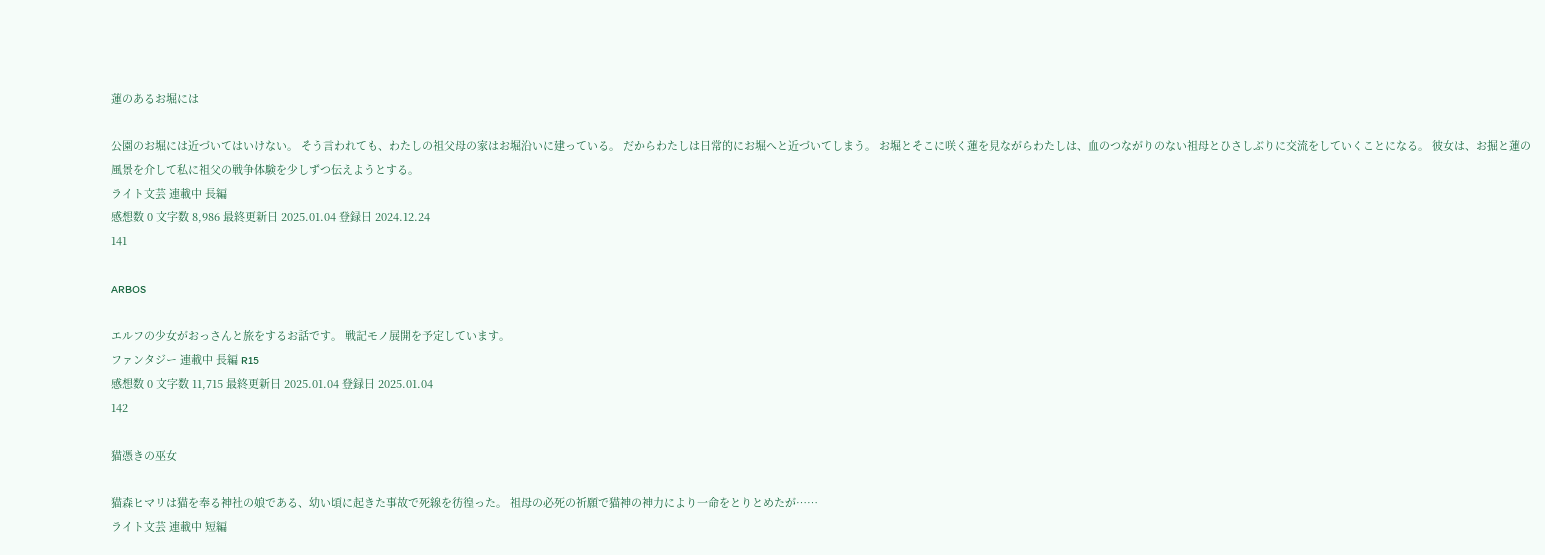蓮のあるお堀には

公園のお堀には近づいてはいけない。 そう言われても、わたしの祖父母の家はお堀沿いに建っている。 だからわたしは日常的にお堀へと近づいてしまう。 お堀とそこに咲く蓮を見ながらわたしは、血のつながりのない祖母とひさしぶりに交流をしていくことになる。 彼女は、お掘と蓮の風景を介して私に祖父の戦争体験を少しずつ伝えようとする。
ライト文芸 連載中 長編
感想数 0 文字数 8,986 最終更新日 2025.01.04 登録日 2024.12.24
141

ARBOS

エルフの少女がおっさんと旅をするお話です。 戦記モノ展開を予定しています。
ファンタジー 連載中 長編 R15
感想数 0 文字数 11,715 最終更新日 2025.01.04 登録日 2025.01.04
142

猫憑きの巫女

猫森ヒマリは猫を奉る神社の娘である、幼い頃に起きた事故で死線を彷徨った。 祖母の必死の祈願で猫神の神力により一命をとりとめたが……
ライト文芸 連載中 短編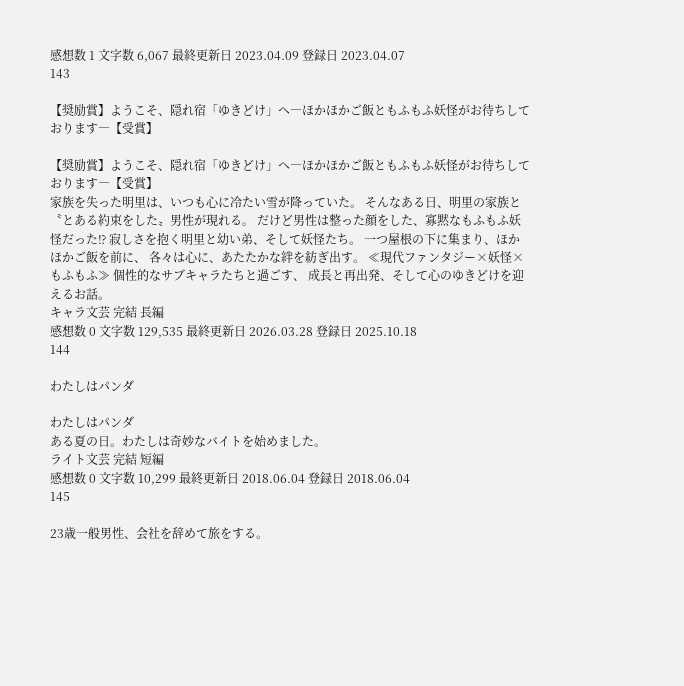感想数 1 文字数 6,067 最終更新日 2023.04.09 登録日 2023.04.07
143

【奨励賞】ようこそ、隠れ宿「ゆきどけ」へ―ほかほかご飯ともふもふ妖怪がお待ちしております―【受賞】

【奨励賞】ようこそ、隠れ宿「ゆきどけ」へ―ほかほかご飯ともふもふ妖怪がお待ちしております―【受賞】
家族を失った明里は、いつも心に冷たい雪が降っていた。 そんなある日、明里の家族と〝とある約束をした〟男性が現れる。 だけど男性は整った顔をした、寡黙なもふもふ妖怪だった⁉ 寂しさを抱く明里と幼い弟、そして妖怪たち。 一つ屋根の下に集まり、ほかほかご飯を前に、 各々は心に、あたたかな絆を紡ぎ出す。 ≪現代ファンタジー×妖怪×もふもふ≫ 個性的なサブキャラたちと過ごす、 成長と再出発、そして心のゆきどけを迎えるお話。
キャラ文芸 完結 長編
感想数 0 文字数 129,535 最終更新日 2026.03.28 登録日 2025.10.18
144

わたしはパンダ

わたしはパンダ
ある夏の日。わたしは奇妙なバイトを始めました。
ライト文芸 完結 短編
感想数 0 文字数 10,299 最終更新日 2018.06.04 登録日 2018.06.04
145

23歳一般男性、会社を辞めて旅をする。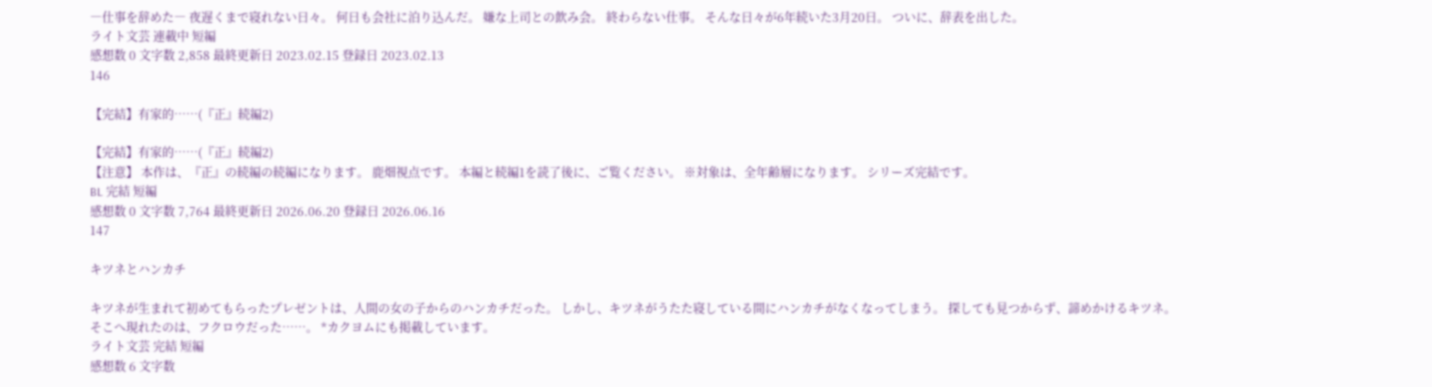―仕事を辞めた― 夜遅くまで寝れない日々。 何日も会社に泊り込んだ。 嫌な上司との飲み会。 終わらない仕事。 そんな日々が6年続いた3月20日。 ついに、辞表を出した。
ライト文芸 連載中 短編
感想数 0 文字数 2,858 最終更新日 2023.02.15 登録日 2023.02.13
146

【完結】有家的……(『正』続編2)

【完結】有家的……(『正』続編2)
【注意】 本作は、『正』の続編の続編になります。 鹿畑視点です。 本編と続編1を読了後に、ご覧ください。 ※対象は、全年齢層になります。 シリーズ完結です。
BL 完結 短編
感想数 0 文字数 7,764 最終更新日 2026.06.20 登録日 2026.06.16
147

キツネとハンカチ

キツネが生まれて初めてもらったプレゼントは、人間の女の子からのハンカチだった。 しかし、キツネがうたた寝している間にハンカチがなくなってしまう。 探しても見つからず、諦めかけるキツネ。 そこへ現れたのは、フクロウだった……。 *カクヨムにも掲載しています。
ライト文芸 完結 短編
感想数 6 文字数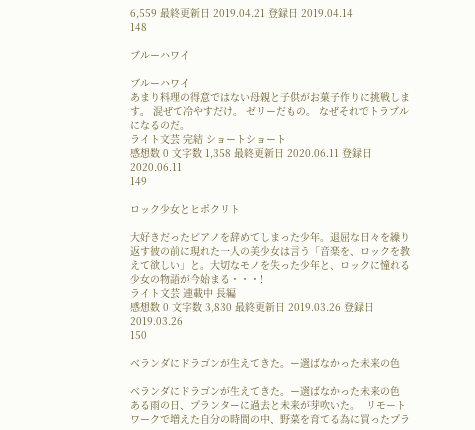6,559 最終更新日 2019.04.21 登録日 2019.04.14
148

ブルーハワイ

ブルーハワイ
あまり料理の得意ではない母親と子供がお菓子作りに挑戦します。 混ぜて冷やすだけ。 ゼリーだもの。 なぜそれでトラブルになるのだ。
ライト文芸 完結 ショートショート
感想数 0 文字数 1,358 最終更新日 2020.06.11 登録日 2020.06.11
149

ロック少女とヒポクリト

大好きだったピアノを辞めてしまった少年。退屈な日々を繰り返す彼の前に現れた一人の美少女は言う「音楽を、ロックを教えて欲しい」と。大切なモノを失った少年と、ロックに憧れる少女の物語が今始まる・・・!
ライト文芸 連載中 長編
感想数 0 文字数 3,830 最終更新日 2019.03.26 登録日 2019.03.26
150

ベランダにドラゴンが生えてきた。ー選ばなかった未来の色

ベランダにドラゴンが生えてきた。ー選ばなかった未来の色
ある雨の日、プランターに過去と未来が芽吹いた。  リモートワークで増えた自分の時間の中、野菜を育てる為に買ったプラ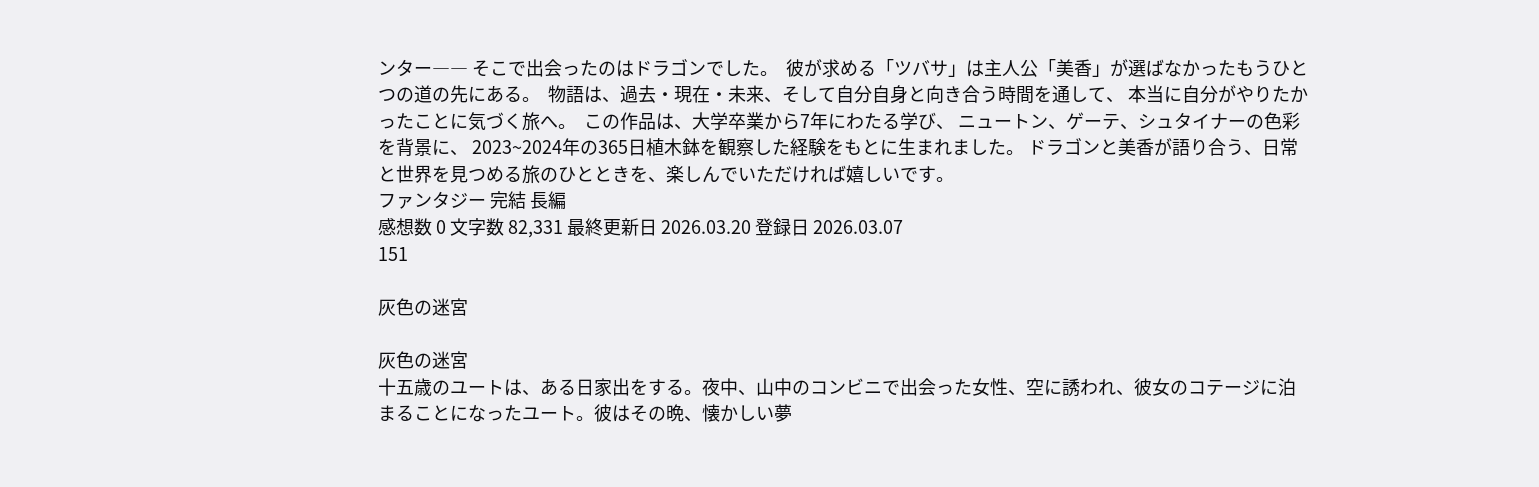ンター―― そこで出会ったのはドラゴンでした。  彼が求める「ツバサ」は主人公「美香」が選ばなかったもうひとつの道の先にある。  物語は、過去・現在・未来、そして自分自身と向き合う時間を通して、 本当に自分がやりたかったことに気づく旅へ。  この作品は、大学卒業から7年にわたる学び、 ニュートン、ゲーテ、シュタイナーの色彩を背景に、 2023~2024年の365日植木鉢を観察した経験をもとに生まれました。 ドラゴンと美香が語り合う、日常と世界を見つめる旅のひとときを、楽しんでいただければ嬉しいです。
ファンタジー 完結 長編
感想数 0 文字数 82,331 最終更新日 2026.03.20 登録日 2026.03.07
151

灰色の迷宮

灰色の迷宮
十五歳のユートは、ある日家出をする。夜中、山中のコンビニで出会った女性、空に誘われ、彼女のコテージに泊まることになったユート。彼はその晩、懐かしい夢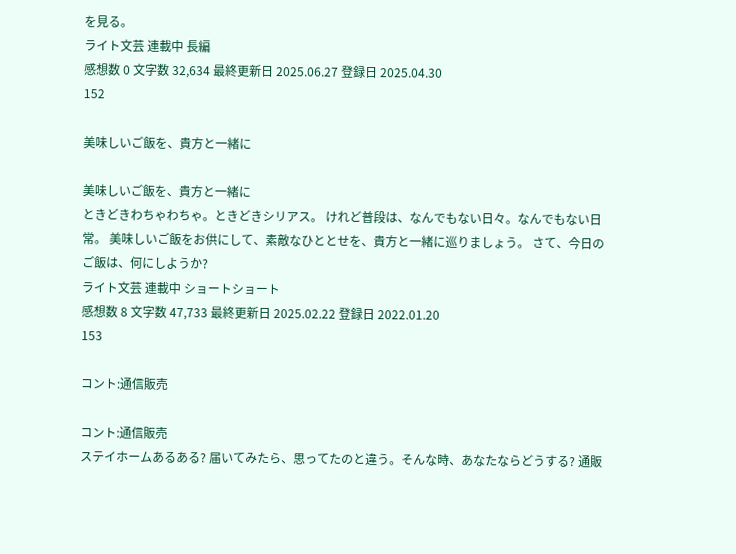を見る。
ライト文芸 連載中 長編
感想数 0 文字数 32,634 最終更新日 2025.06.27 登録日 2025.04.30
152

美味しいご飯を、貴方と一緒に

美味しいご飯を、貴方と一緒に
ときどきわちゃわちゃ。ときどきシリアス。 けれど普段は、なんでもない日々。なんでもない日常。 美味しいご飯をお供にして、素敵なひととせを、貴方と一緒に巡りましょう。 さて、今日のご飯は、何にしようか?
ライト文芸 連載中 ショートショート
感想数 8 文字数 47,733 最終更新日 2025.02.22 登録日 2022.01.20
153

コント:通信販売

コント:通信販売
ステイホームあるある? 届いてみたら、思ってたのと違う。そんな時、あなたならどうする? 通販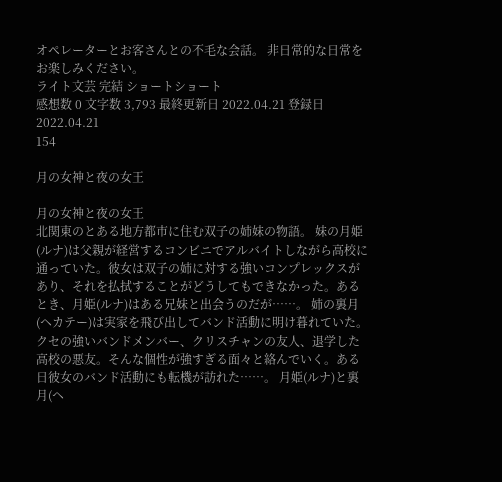オペレーターとお客さんとの不毛な会話。 非日常的な日常をお楽しみください。
ライト文芸 完結 ショートショート
感想数 0 文字数 3,793 最終更新日 2022.04.21 登録日 2022.04.21
154

月の女神と夜の女王

月の女神と夜の女王
北関東のとある地方都市に住む双子の姉妹の物語。 妹の月姫(ルナ)は父親が経営するコンビニでアルバイトしながら高校に通っていた。彼女は双子の姉に対する強いコンプレックスがあり、それを払拭することがどうしてもできなかった。あるとき、月姫(ルナ)はある兄妹と出会うのだが……。 姉の裏月(ヘカテー)は実家を飛び出してバンド活動に明け暮れていた。クセの強いバンドメンバー、クリスチャンの友人、退学した高校の悪友。そんな個性が強すぎる面々と絡んでいく。ある日彼女のバンド活動にも転機が訪れた……。 月姫(ルナ)と裏月(ヘ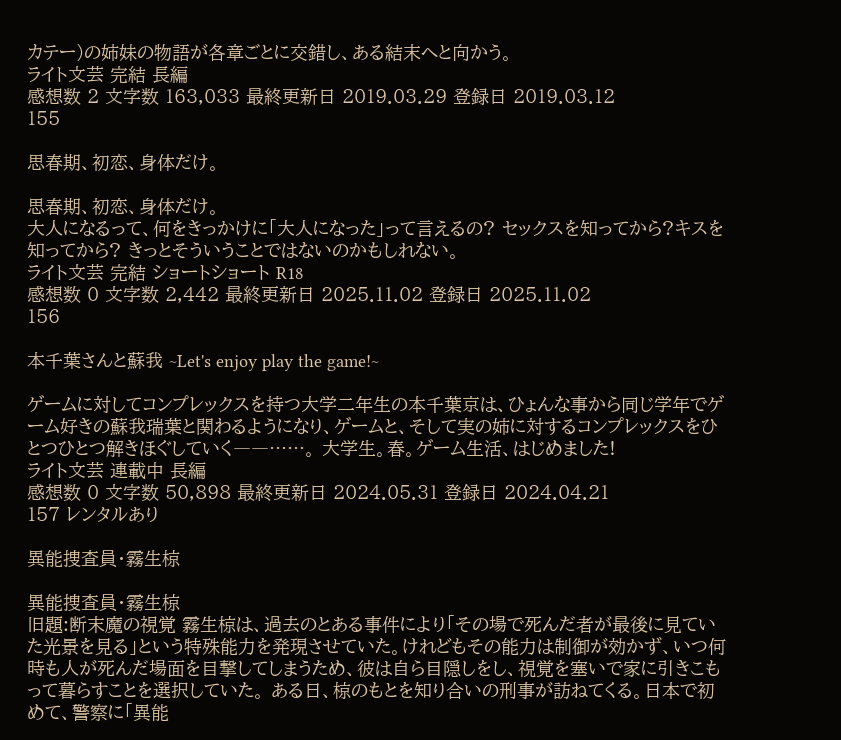カテー)の姉妹の物語が各章ごとに交錯し、ある結末へと向かう。
ライト文芸 完結 長編
感想数 2 文字数 163,033 最終更新日 2019.03.29 登録日 2019.03.12
155

思春期、初恋、身体だけ。

思春期、初恋、身体だけ。
大人になるって、何をきっかけに「大人になった」って言えるの? セックスを知ってから?キスを知ってから? きっとそういうことではないのかもしれない。
ライト文芸 完結 ショートショート R18
感想数 0 文字数 2,442 最終更新日 2025.11.02 登録日 2025.11.02
156

本千葉さんと蘇我 ~Let's enjoy play the game!~

ゲームに対してコンプレックスを持つ大学二年生の本千葉京は、ひょんな事から同じ学年でゲーム好きの蘇我瑞葉と関わるようになり、ゲームと、そして実の姉に対するコンプレックスをひとつひとつ解きほぐしていく――……。 大学生。春。ゲーム生活、はじめました!
ライト文芸 連載中 長編
感想数 0 文字数 50,898 最終更新日 2024.05.31 登録日 2024.04.21
157 レンタルあり

異能捜査員・霧生椋

異能捜査員・霧生椋
旧題:断末魔の視覚 霧生椋は、過去のとある事件により「その場で死んだ者が最後に見ていた光景を見る」という特殊能力を発現させていた。けれどもその能力は制御が効かず、いつ何時も人が死んだ場面を目撃してしまうため、彼は自ら目隠しをし、視覚を塞いで家に引きこもって暮らすことを選択していた。 ある日、椋のもとを知り合いの刑事が訪ねてくる。日本で初めて、警察に「異能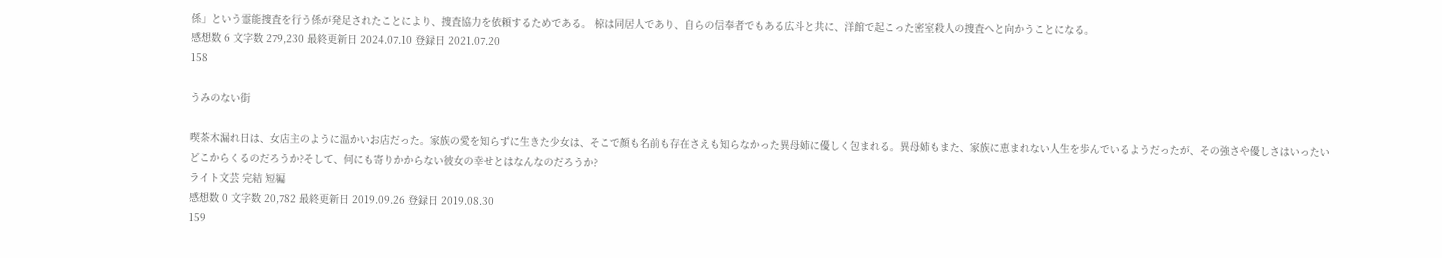係」という霊能捜査を行う係が発足されたことにより、捜査協力を依頼するためである。 椋は同居人であり、自らの信奉者でもある広斗と共に、洋館で起こった密室殺人の捜査へと向かうことになる。
感想数 6 文字数 279,230 最終更新日 2024.07.10 登録日 2021.07.20
158

うみのない街

喫茶木漏れ日は、女店主のように温かいお店だった。家族の愛を知らずに生きた少女は、そこで顔も名前も存在さえも知らなかった異母姉に優しく包まれる。異母姉もまた、家族に恵まれない人生を歩んでいるようだったが、その強さや優しさはいったいどこからくるのだろうか?そして、何にも寄りかからない彼女の幸せとはなんなのだろうか?
ライト文芸 完結 短編
感想数 0 文字数 20,782 最終更新日 2019.09.26 登録日 2019.08.30
159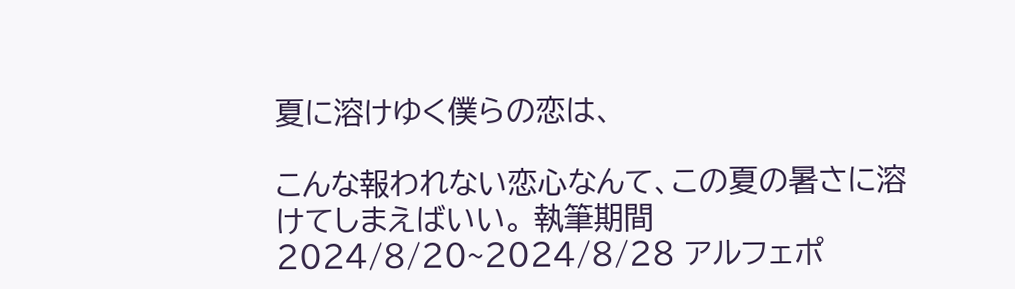夏に溶けゆく僕らの恋は、

こんな報われない恋心なんて、この夏の暑さに溶けてしまえばいい。 執筆期間 2024/8/20~2024/8/28 アルフェポ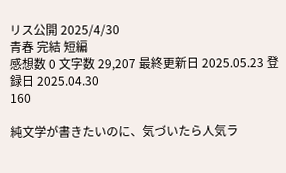リス公開 2025/4/30
青春 完結 短編
感想数 0 文字数 29,207 最終更新日 2025.05.23 登録日 2025.04.30
160

純文学が書きたいのに、気づいたら人気ラ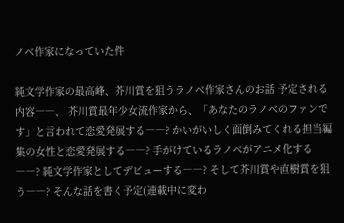ノベ作家になっていた件

純文学作家の最高峰、芥川賞を狙うラノベ作家さんのお話 予定される内容――、 芥川賞最年少女流作家から、「あなたのラノベのファンです」と言われて恋愛発展する――? かいがいしく面倒みてくれる担当編集の女性と恋愛発展する――? 手がけているラノベがアニメ化する――? 純文学作家としてデビューする――? そして芥川賞や直樹賞を狙う――? そんな話を書く予定(連載中に変わ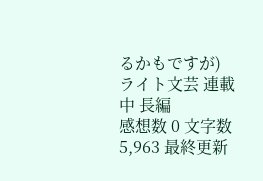るかもですが)
ライト文芸 連載中 長編
感想数 0 文字数 5,963 最終更新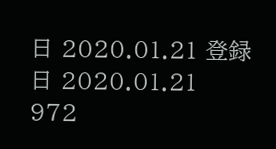日 2020.01.21 登録日 2020.01.21
972